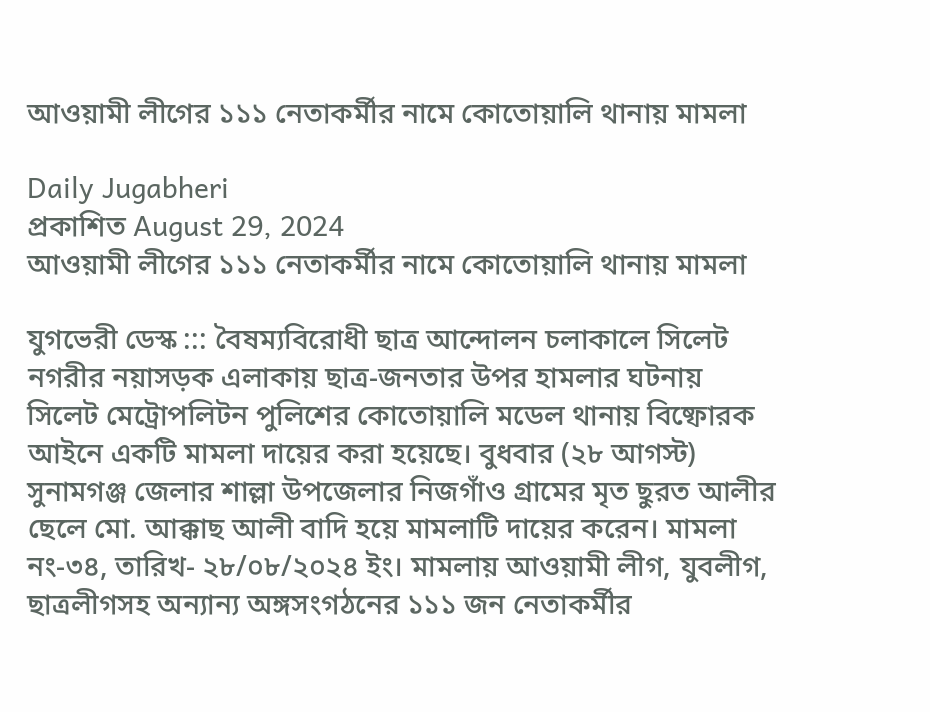আওয়ামী লীগের ১১১ নেতাকর্মীর নামে কোতোয়ালি থানায় মামলা

Daily Jugabheri
প্রকাশিত August 29, 2024
আওয়ামী লীগের ১১১ নেতাকর্মীর নামে কোতোয়ালি থানায় মামলা

যুগভেরী ডেস্ক ::: বৈষম্যবিরোধী ছাত্র আন্দোলন চলাকালে সিলেট নগরীর নয়াসড়ক এলাকায় ছাত্র-জনতার উপর হামলার ঘটনায় সিলেট মেট্রোপলিটন পুলিশের কোতোয়ালি মডেল থানায় বিষ্ফোরক আইনে একটি মামলা দায়ের করা হয়েছে। বুধবার (২৮ আগস্ট) সুনামগঞ্জ জেলার শাল্লা উপজেলার নিজগাঁও গ্রামের মৃত ছুরত আলীর ছেলে মো. আক্কাছ আলী বাদি হয়ে মামলাটি দায়ের করেন। মামলা নং-৩৪, তারিখ- ২৮/০৮/২০২৪ ইং। মামলায় আওয়ামী লীগ, যুবলীগ, ছাত্রলীগসহ অন্যান্য অঙ্গসংগঠনের ১১১ জন নেতাকর্মীর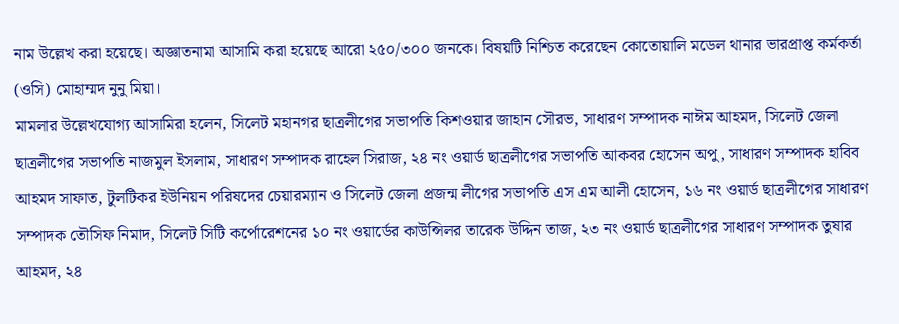নাম উল্লেখ করা হয়েছে। অজ্ঞাতনামা আসামি করা হয়েছে আরো ২৫০/৩০০ জনকে। বিষয়টি নিশ্চিত করেছেন কোতোয়ালি মডেল থানার ভারপ্রাপ্ত কর্মকর্তা (ওসি) মোহাম্মদ নুনু মিয়া।
মামলার উল্লেখযোগ্য আসামিরা হলেন, সিলেট মহানগর ছাত্রলীগের সভাপতি কিশওয়ার জাহান সৌরভ, সাধারণ সম্পাদক নাঈম আহমদ, সিলেট জেলা ছাত্রলীগের সভাপতি নাজমুল ইসলাম, সাধারণ সম্পাদক রাহেল সিরাজ, ২৪ নং ওয়ার্ড ছাত্রলীগের সভাপতি আকবর হোসেন অপু, সাধারণ সম্পাদক হাবিব আহমদ সাফাত, টুলটিকর ইউনিয়ন পরিষদের চেয়ারম্যান ও সিলেট জেলা প্রজন্ম লীগের সভাপতি এস এম আলী হোসেন, ১৬ নং ওয়ার্ড ছাত্রলীগের সাধারণ সম্পাদক তৌসিফ নিমাদ, সিলেট সিটি কর্পোরেশনের ১০ নং ওয়ার্ডের কাউন্সিলর তারেক উদ্দিন তাজ, ২৩ নং ওয়ার্ড ছাত্রলীগের সাধারণ সম্পাদক তুষার আহমদ, ২৪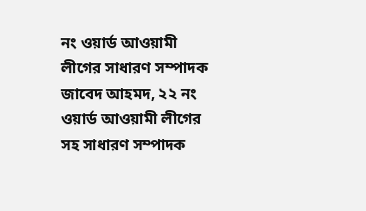নং ওয়ার্ড আওয়ামী লীগের সাধারণ সম্পাদক জাবেদ আহমদ, ২২ নং ওয়ার্ড আওয়ামী লীগের সহ সাধারণ সম্পাদক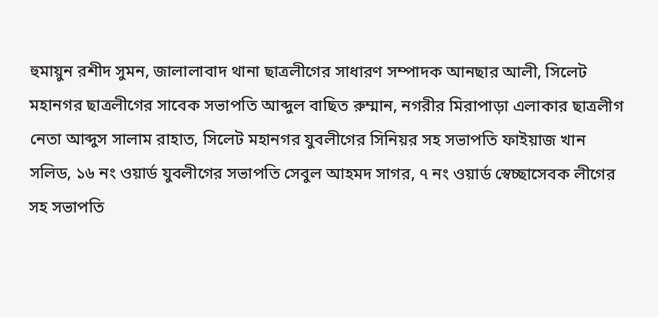হুমায়ুন রশীদ সুমন, জালালাবাদ থানা ছাত্রলীগের সাধারণ সম্পাদক আনছার আলী, সিলেট মহানগর ছাত্রলীগের সাবেক সভাপতি আব্দুল বাছিত রুম্মান, নগরীর মিরাপাড়া এলাকার ছাত্রলীগ নেতা আব্দুস সালাম রাহাত, সিলেট মহানগর যুবলীগের সিনিয়র সহ সভাপতি ফাইয়াজ খান সলিড, ১৬ নং ওয়ার্ড যুবলীগের সভাপতি সেবুল আহমদ সাগর, ৭ নং ওয়ার্ড স্বেচ্ছাসেবক লীগের সহ সভাপতি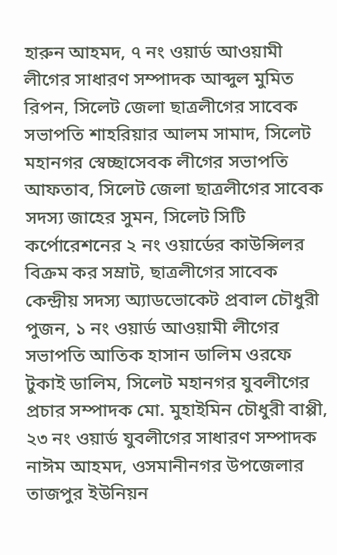হারুন আহমদ, ৭ নং ওয়ার্ড আওয়ামী লীগের সাধারণ সম্পাদক আব্দুল মুমিত রিপন, সিলেট জেলা ছাত্রলীগের সাবেক সভাপতি শাহরিয়ার আলম সামাদ, সিলেট মহানগর স্বেচ্ছাসেবক লীগের সভাপতি আফতাব, সিলেট জেলা ছাত্রলীগের সাবেক সদস্য জাহের সুমন, সিলেট সিটি কর্পোরেশনের ২ নং ওয়ার্ডের কাউন্সিলর বিক্রম কর সম্রাট, ছাত্রলীগের সাবেক কেন্দ্রীয় সদস্য অ্যাডভোকেট প্রবাল চৌধুরী পুজন, ১ নং ওয়ার্ড আওয়ামী লীগের সভাপতি আতিক হাসান ডালিম ওরফে টুকাই ডালিম, সিলেট মহানগর যুবলীগের প্রচার সম্পাদক মো. মুহাইমিন চৌধুরী বাপ্পী, ২৩ নং ওয়ার্ড যুবলীগের সাধারণ সম্পাদক নাঈম আহমদ, ওসমানীনগর উপজেলার তাজপুর ইউনিয়ন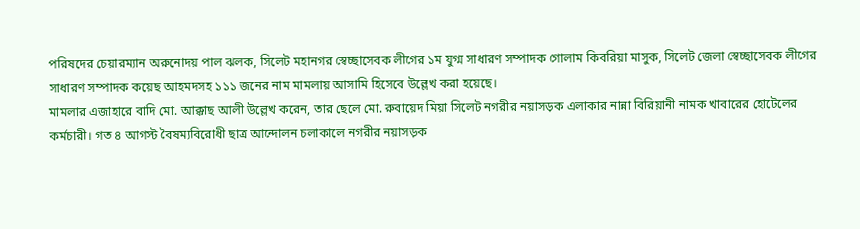পরিষদের চেয়ারম্যান অরুনোদয় পাল ঝলক, সিলেট মহানগর স্বেচ্ছাসেবক লীগের ১ম যুগ্ম সাধারণ সম্পাদক গোলাম কিবরিয়া মাসুক, সিলেট জেলা স্বেচ্ছাসেবক লীগের সাধারণ সম্পাদক কয়েছ আহমদসহ ১১১ জনের নাম মামলায় আসামি হিসেবে উল্লেখ করা হয়েছে।
মামলার এজাহারে বাদি মো. আক্কাছ আলী উল্লেখ করেন, তার ছেলে মো. রুবায়েদ মিয়া সিলেট নগরীর নয়াসড়ক এলাকার নান্না বিরিয়ানী নামক খাবারের হোটেলের কর্মচারী। গত ৪ আগস্ট বৈষম্যবিরোধী ছাত্র আন্দোলন চলাকালে নগরীর নয়াসড়ক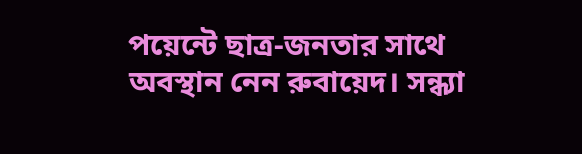পয়েন্টে ছাত্র-জনতার সাথে অবস্থান নেন রুবায়েদ। সন্ধ্যা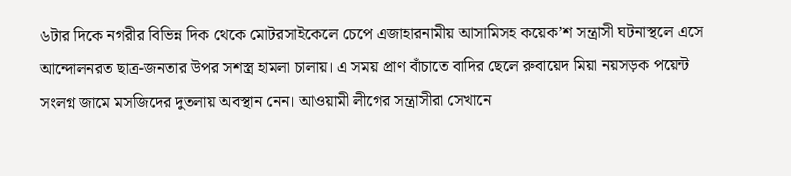৬টার দিকে নগরীর বিভিন্ন দিক থেকে মোটরসাইকেলে চেপে এজাহারনামীয় আসামিসহ কয়েক’শ সন্ত্রাসী ঘটনাস্থলে এসে আন্দোলনরত ছাত্র-জনতার উপর সশস্ত্র হামলা চালায়। এ সময় প্রাণ বাঁচাতে বাদির ছেলে রুবায়েদ মিয়া নয়সড়ক পয়েন্ট সংলগ্ন জামে মসজিদের দুতলায় অবস্থান নেন। আওয়ামী লীগের সন্ত্রাসীরা সেখানে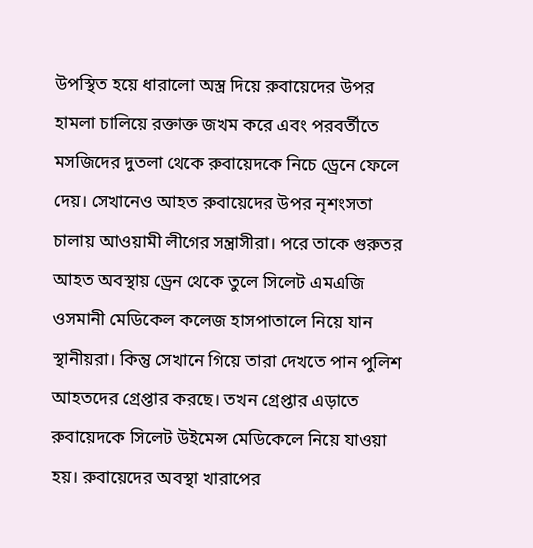উপস্থিত হয়ে ধারালো অস্ত্র দিয়ে রুবায়েদের উপর হামলা চালিয়ে রক্তাক্ত জখম করে এবং পরবর্তীতে মসজিদের দুতলা থেকে রুবায়েদকে নিচে ড্রেনে ফেলে দেয়। সেখানেও আহত রুবায়েদের উপর নৃশংসতা চালায় আওয়ামী লীগের সন্ত্রাসীরা। পরে তাকে গুরুতর আহত অবস্থায় ড্রেন থেকে তুলে সিলেট এমএজি ওসমানী মেডিকেল কলেজ হাসপাতালে নিয়ে যান স্থানীয়রা। কিন্তু সেখানে গিয়ে তারা দেখতে পান পুলিশ আহতদের গ্রেপ্তার করছে। তখন গ্রেপ্তার এড়াতে রুবায়েদকে সিলেট উইমেন্স মেডিকেলে নিয়ে যাওয়া হয়। রুবায়েদের অবস্থা খারাপের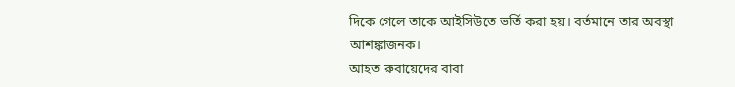দিকে গেলে তাকে আইসিউতে ভর্তি করা হয়। বর্তমানে তার অবস্থা আশঙ্কাজনক।
আহত রুবায়েদের বাবা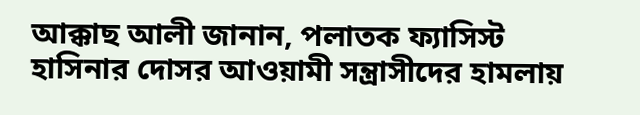আক্কাছ আলী জানান, পলাতক ফ্যাসিস্ট হাসিনার দোসর আওয়ামী সন্ত্রাসীদের হামলায়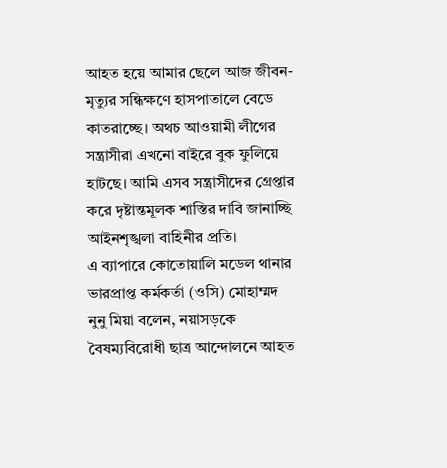আহত হয়ে আমার ছেলে আজ জীবন-মৃত্যুর সন্ধিক্ষণে হাসপাতালে বেডে কাতরাচ্ছে। অথচ আওয়ামী লীগের সন্ত্রাসীরা এখনো বাইরে বুক ফুলিয়ে হাটছে। আমি এসব সন্ত্রাসীদের গ্রেপ্তার করে দৃষ্টান্তমূলক শাস্তির দাবি জানাচ্ছি আইনশৃঙ্খলা বাহিনীর প্রতি।
এ ব্যাপারে কোতোয়ালি মডেল থানার ভারপ্রাপ্ত কর্মকর্তা (ওসি) মোহাম্মদ নুনু মিয়া বলেন, নয়াসড়কে বৈষম্যবিরোধী ছাত্র আন্দোলনে আহত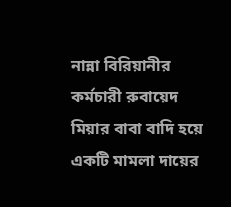নান্না বিরিয়ানীর কর্মচারী রুবায়েদ মিয়ার বাবা বাদি হয়ে একটি মামলা দায়ের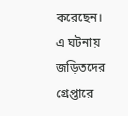করেছেন। এ ঘটনায় জড়িতদের গ্রেপ্তারে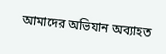আমাদের অভিযান অব্যাহত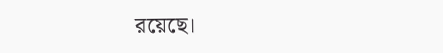রয়েছে।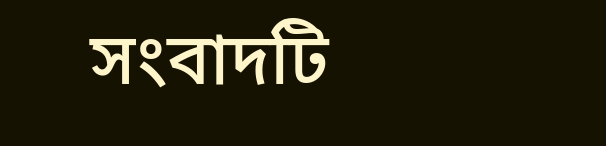সংবাদটি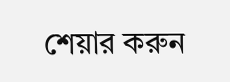শেয়ার করুন